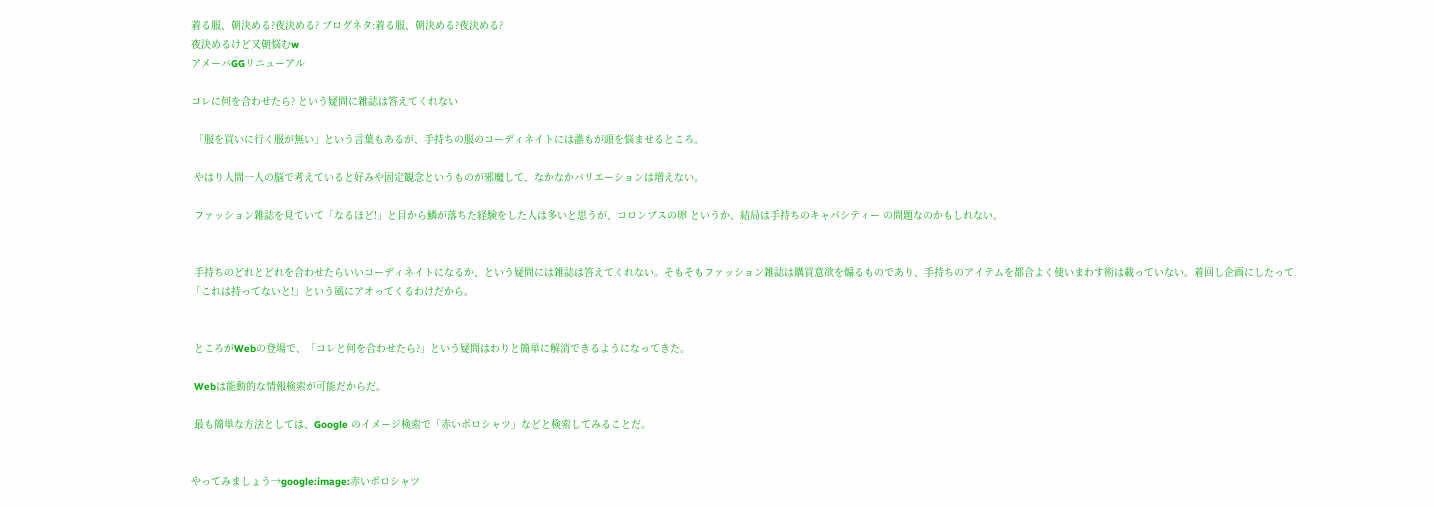着る服、朝決める?夜決める? ブログネタ:着る服、朝決める?夜決める?
夜決めるけど又朝悩むw
アメーバGGリニューアル

コレに何を合わせたら? という疑問に雑誌は答えてくれない

 「服を買いに行く服が無い」という言葉もあるが、手持ちの服のコーディネイトには誰もが頭を悩ませるところ。

 やはり人間一人の脳で考えていると好みや固定観念というものが邪魔して、なかなかバリエーションは増えない。

 ファッション雑誌を見ていて「なるほど!」と目から鱗が落ちた経験をした人は多いと思うが、コロンブスの卵 というか、結局は手持ちのキャパシティー の問題なのかもしれない。


 手持ちのどれとどれを合わせたらいいコーディネイトになるか、という疑問には雑誌は答えてくれない。そもそもファッション雑誌は購買意欲を煽るものであり、手持ちのアイテムを都合よく使いまわす術は載っていない。着回し企画にしたって「これは持ってないと!」という風にアオってくるわけだから。


 ところがWebの登場で、「コレと何を合わせたら?」という疑問はわりと簡単に解消できるようになってきた。

 Webは能動的な情報検索が可能だからだ。

 最も簡単な方法としては、Google のイメージ検索で「赤いポロシャツ」などと検索してみることだ。


やってみましょう→google:image:赤いポロシャツ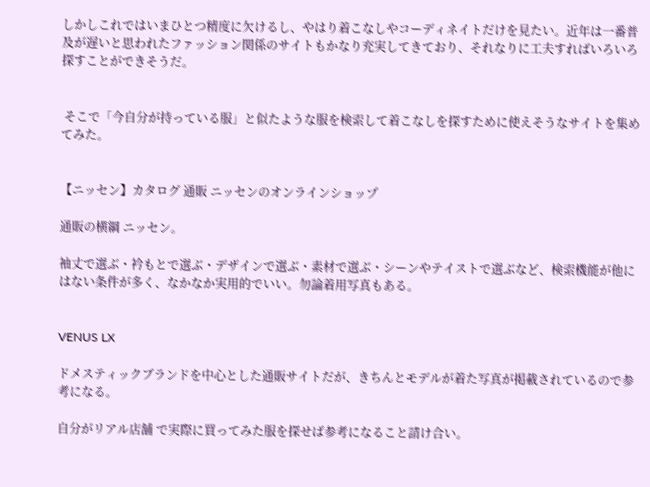しかしこれではいまひとつ精度に欠けるし、やはり着こなしやコーディネイトだけを見たい。近年は一番普及が遅いと思われたファッション関係のサイトもかなり充実してきており、それなりに工夫すればいろいろ探すことができそうだ。


 そこで「今自分が持っている服」と似たような服を検索して着こなしを探すために使えそうなサイトを集めてみた。


【ニッセン】カタログ 通販 ニッセンのオンラインショップ

通販の横綱 ニッセン。

袖丈で選ぶ・衿もとで選ぶ・デザインで選ぶ・素材で選ぶ・シーンやテイストで選ぶなど、検索機能が他にはない条件が多く、なかなか実用的でいい。勿論着用写真もある。


VENUS LX

ドメスティックブランドを中心とした通販サイトだが、きちんとモデルが着た写真が掲載されているので参考になる。

自分がリアル店舗 で実際に買ってみた服を探せば参考になること請け合い。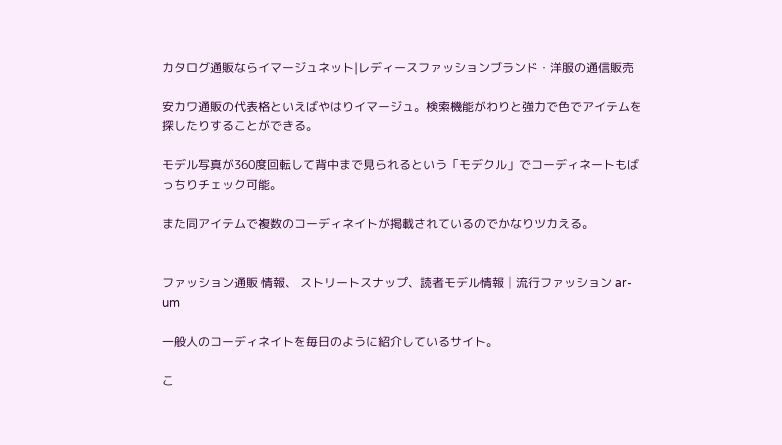カタログ通販ならイマージュネット|レディースファッションブランド・洋服の通信販売

安カワ通販の代表格といえばやはりイマージュ。検索機能がわりと強力で色でアイテムを探したりすることができる。

モデル写真が360度回転して背中まで見られるという「モデクル」でコーディネートもばっちりチェック可能。

また同アイテムで複数のコーディネイトが掲載されているのでかなりツカえる。


ファッション通販 情報、 ストリートスナップ、読者モデル情報│流行ファッション ar-um

一般人のコーディネイトを毎日のように紹介しているサイト。

こ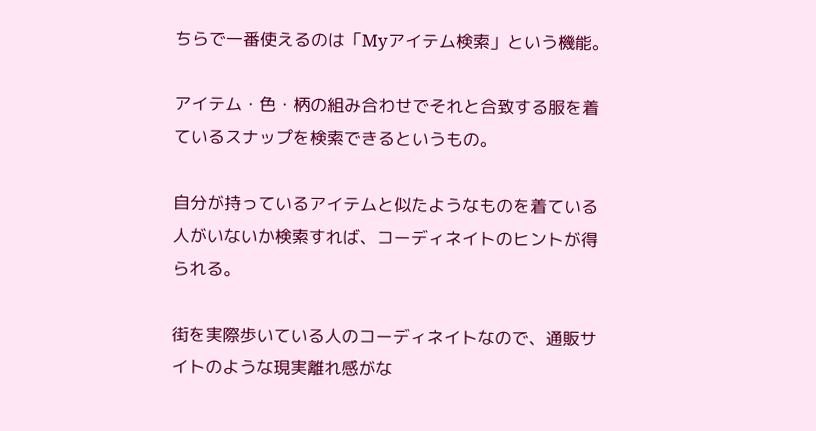ちらで一番使えるのは「Myアイテム検索」という機能。

アイテム・色・柄の組み合わせでそれと合致する服を着ているスナップを検索できるというもの。

自分が持っているアイテムと似たようなものを着ている人がいないか検索すれば、コーディネイトのヒントが得られる。

街を実際歩いている人のコーディネイトなので、通販サイトのような現実離れ感がな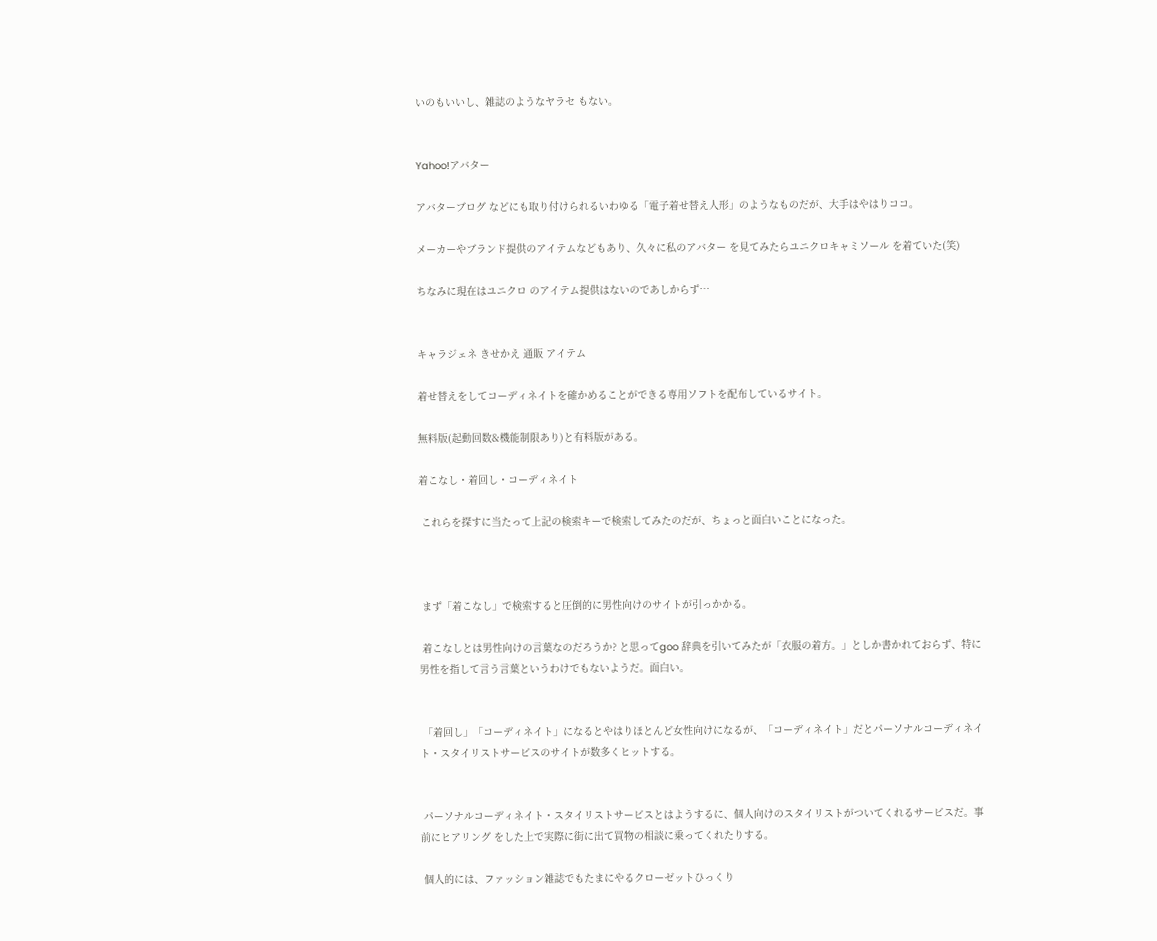いのもいいし、雑誌のようなヤラセ もない。


Yahoo!アバター

アバターブログ などにも取り付けられるいわゆる「電子着せ替え人形」のようなものだが、大手はやはりココ。

メーカーやブランド提供のアイテムなどもあり、久々に私のアバター を見てみたらユニクロキャミソール を着ていた(笑)

ちなみに現在はユニクロ のアイテム提供はないのであしからず…


キャラジェネ きせかえ 通販 アイテム

着せ替えをしてコーディネイトを確かめることができる専用ソフトを配布しているサイト。

無料版(起動回数&機能制限あり)と有料版がある。

着こなし・着回し・コーディネイト

 これらを探すに当たって上記の検索キーで検索してみたのだが、ちょっと面白いことになった。



 まず「着こなし」で検索すると圧倒的に男性向けのサイトが引っかかる。

 着こなしとは男性向けの言葉なのだろうか? と思ってgoo 辞典を引いてみたが「衣服の着方。」としか書かれておらず、特に男性を指して言う言葉というわけでもないようだ。面白い。


 「着回し」「コーディネイト」になるとやはりほとんど女性向けになるが、「コーディネイト」だとパーソナルコーディネイト・スタイリストサービスのサイトが数多くヒットする。


 パーソナルコーディネイト・スタイリストサービスとはようするに、個人向けのスタイリストがついてくれるサービスだ。事前にヒアリング をした上で実際に街に出て買物の相談に乗ってくれたりする。

 個人的には、ファッション雑誌でもたまにやるクローゼットひっくり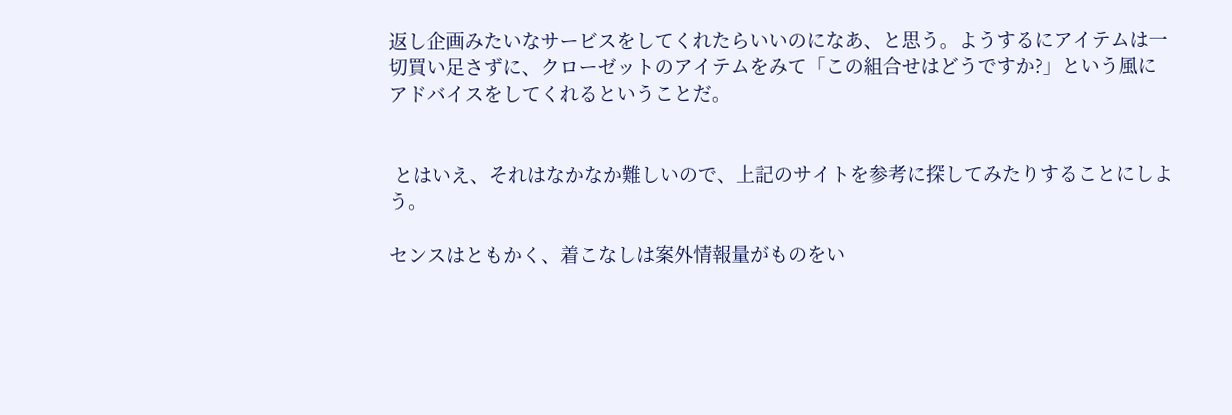返し企画みたいなサービスをしてくれたらいいのになあ、と思う。ようするにアイテムは一切買い足さずに、クローゼットのアイテムをみて「この組合せはどうですか?」という風にアドバイスをしてくれるということだ。


 とはいえ、それはなかなか難しいので、上記のサイトを参考に探してみたりすることにしよう。

センスはともかく、着こなしは案外情報量がものをい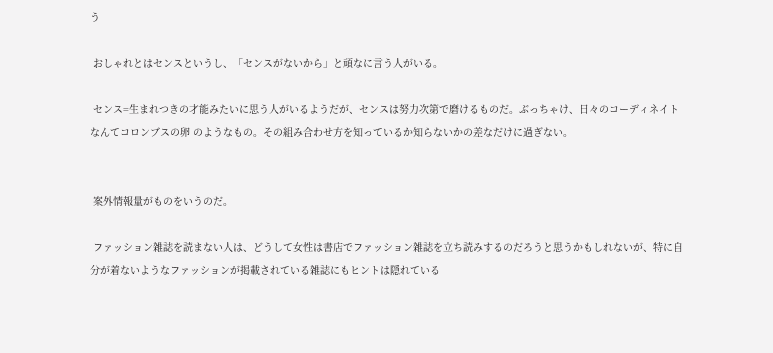う

 おしゃれとはセンスというし、「センスがないから」と頑なに言う人がいる。

 センス=生まれつきの才能みたいに思う人がいるようだが、センスは努力次第で磨けるものだ。ぶっちゃけ、日々のコーディネイトなんてコロンブスの卵 のようなもの。その組み合わせ方を知っているか知らないかの差なだけに過ぎない。


 案外情報量がものをいうのだ。

 ファッション雑誌を読まない人は、どうして女性は書店でファッション雑誌を立ち読みするのだろうと思うかもしれないが、特に自分が着ないようなファッションが掲載されている雑誌にもヒントは隠れている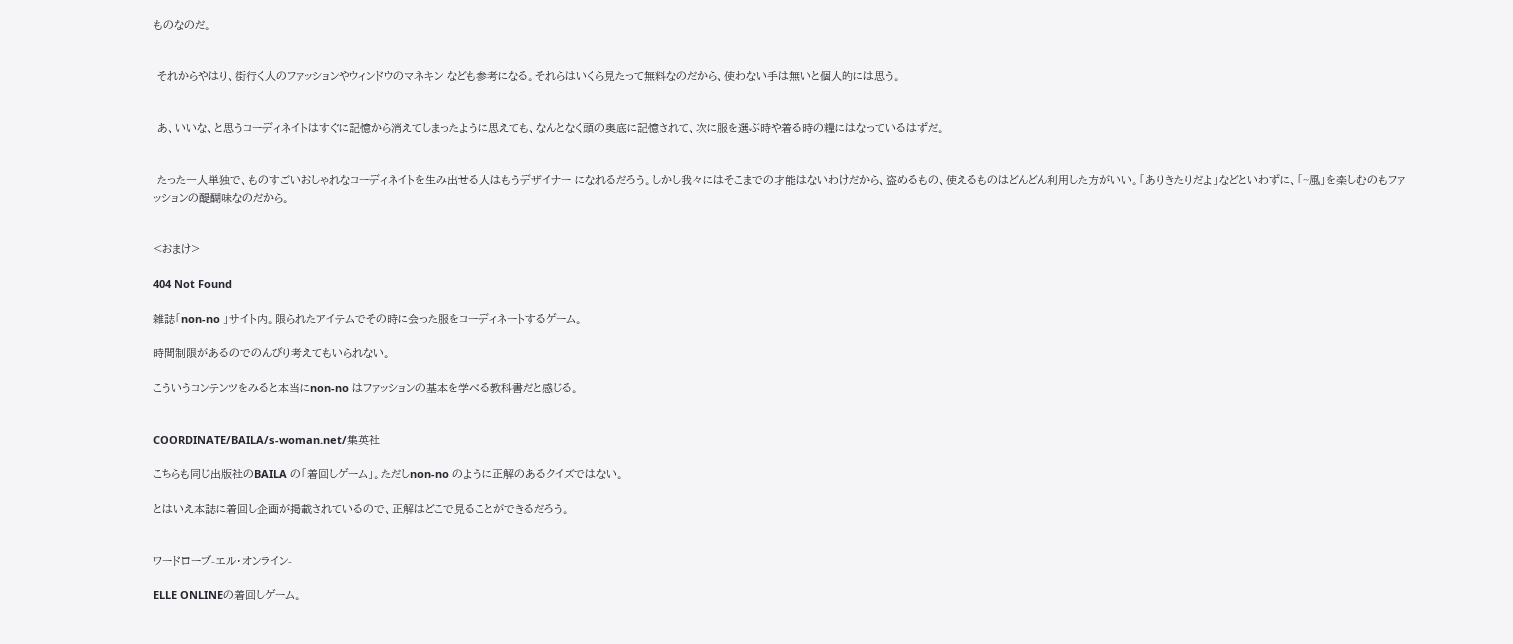ものなのだ。


 それからやはり、街行く人のファッションやウィンドウのマネキン なども参考になる。それらはいくら見たって無料なのだから、使わない手は無いと個人的には思う。


 あ、いいな、と思うコーディネイトはすぐに記憶から消えてしまったように思えても、なんとなく頭の奥底に記憶されて、次に服を選ぶ時や着る時の糧にはなっているはずだ。


 たった一人単独で、ものすごいおしゃれなコーディネイトを生み出せる人はもうデザイナー になれるだろう。しかし我々にはそこまでの才能はないわけだから、盗めるもの、使えるものはどんどん利用した方がいい。「ありきたりだよ」などといわずに、「~風」を楽しむのもファッションの醍醐味なのだから。


<おまけ>

404 Not Found

雑誌「non-no 」サイト内。限られたアイテムでその時に会った服をコーディネートするゲーム。

時間制限があるのでのんびり考えてもいられない。

こういうコンテンツをみると本当にnon-no はファッションの基本を学べる教科書だと感じる。


COORDINATE/BAILA/s-woman.net/集英社

こちらも同じ出版社のBAILA の「着回しゲーム」。ただしnon-no のように正解のあるクイズではない。

とはいえ本誌に着回し企画が掲載されているので、正解はどこで見ることができるだろう。


ワードローブ-エル・オンライン-

ELLE ONLINEの着回しゲーム。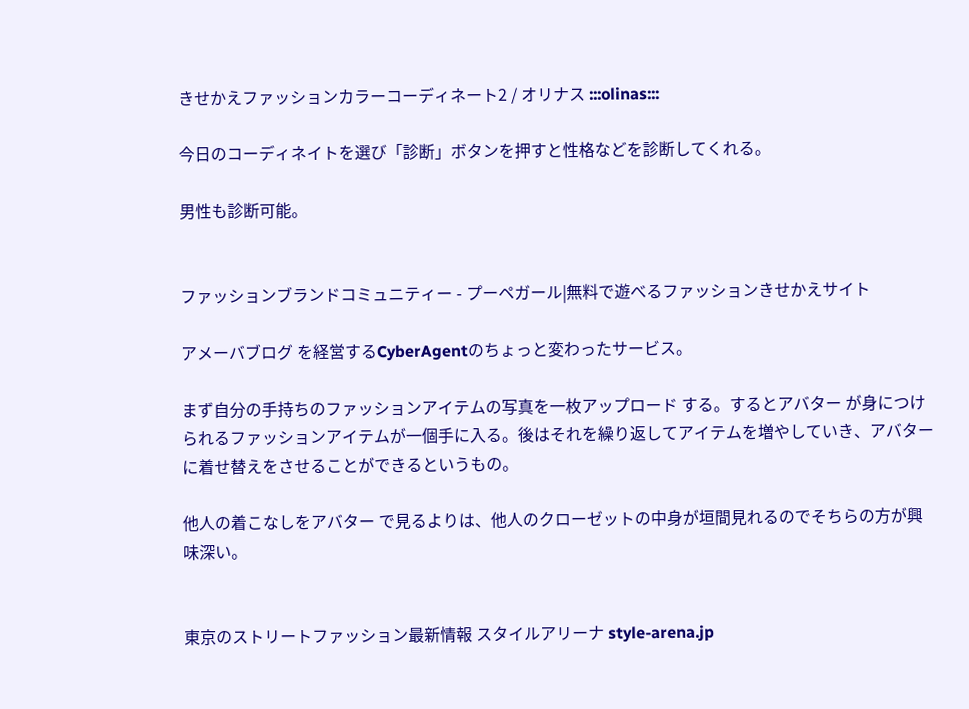きせかえファッションカラーコーディネート2 / オリナス :::olinas:::

今日のコーディネイトを選び「診断」ボタンを押すと性格などを診断してくれる。

男性も診断可能。


ファッションブランドコミュニティー - プーペガール|無料で遊べるファッションきせかえサイト

アメーバブログ を経営するCyberAgentのちょっと変わったサービス。

まず自分の手持ちのファッションアイテムの写真を一枚アップロード する。するとアバター が身につけられるファッションアイテムが一個手に入る。後はそれを繰り返してアイテムを増やしていき、アバター に着せ替えをさせることができるというもの。

他人の着こなしをアバター で見るよりは、他人のクローゼットの中身が垣間見れるのでそちらの方が興味深い。


東京のストリートファッション最新情報 スタイルアリーナ style-arena.jp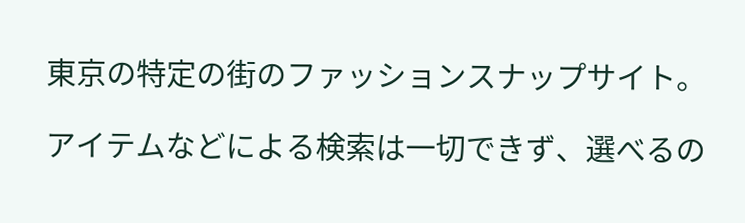東京の特定の街のファッションスナップサイト。

アイテムなどによる検索は一切できず、選べるの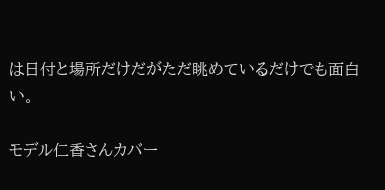は日付と場所だけだがただ眺めているだけでも面白い。

モデル仁香さんカバー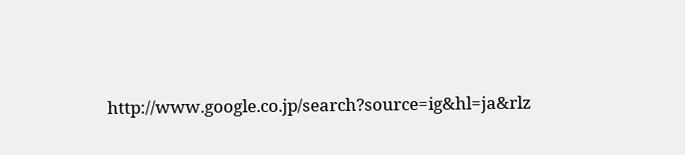http://www.google.co.jp/search?source=ig&hl=ja&rlz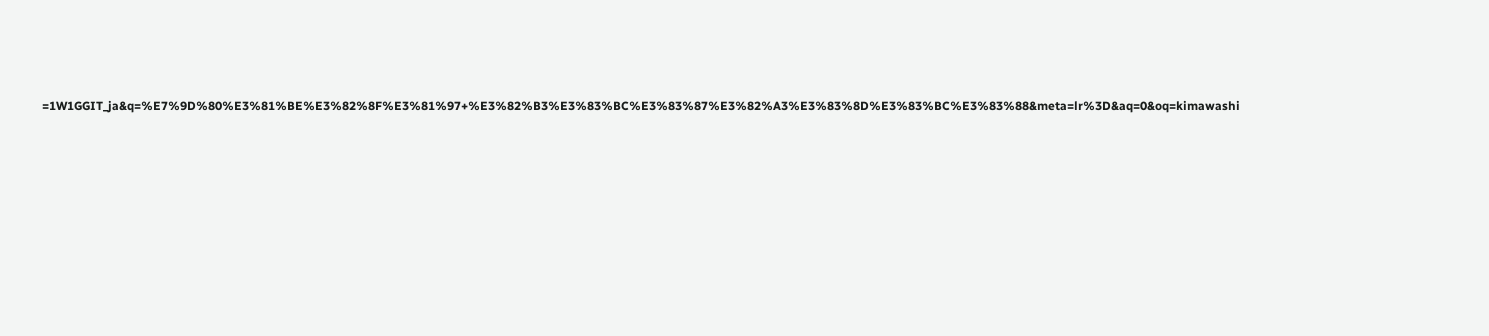=1W1GGIT_ja&q=%E7%9D%80%E3%81%BE%E3%82%8F%E3%81%97+%E3%82%B3%E3%83%BC%E3%83%87%E3%82%A3%E3%83%8D%E3%83%BC%E3%83%88&meta=lr%3D&aq=0&oq=kimawashi